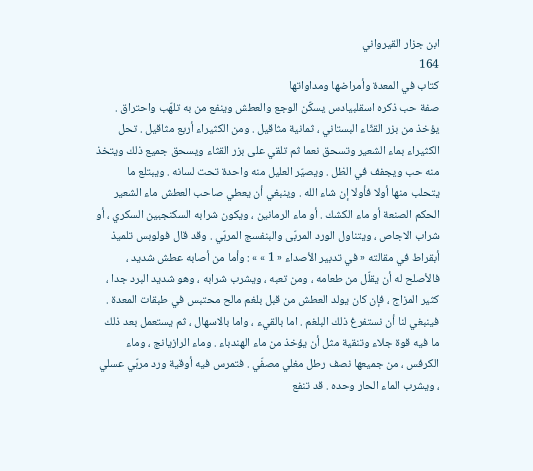ابن جزار القيرواني
164
كتاب في المعدة وأمراضها ومداواتها
صفة حب ذكره اسقلبيادس يسكّن الوجع والعطش وينفع من به تلهّب واحتراق . يؤخذ من بزر القثّاء البستاني ، ثمانية مثاقيل . ومن الكثيراء أربع مثاقيل . تحل الكثيراء بماء الشعير وتسحق نعما ثم تلقي على بزر القثاء ويسحق جميع ذلك ويتخذ منه حب ويجفف في الظل . ويصيّر العليل منه واحدة تحت لسانه . ويبتلع ما يتحلب منها أولا فأولا إن شاء الله . وينبغي أن يعطي صاحب العطش ماء الشعير الحكم الصنعة أو ماء الكشك . أو ماء الرمانين ، ويكون شرابه السكنجبين السكري ، أو شراب الاجاص ، ويتناول الورد المربّى والبنفسج المربّي . وقد قال فولوبس تلميذ أبقراط في مقالته « في تدبير الأصداء « 1 » » : وأما من أصابه عطش شديد ، فالأصلح له أن يقلّل من طعامه ، ومن تعبه ، ويشرب شرابه ، وهو شديد البرد جدا ، كثير المزاج ، فإن كان يولد العطش من قبل بلغم مالح محتبس في طبقات المعدة . فينبغي لنا أن نستفرغ ذلك البلغم . اما بالقيء ، واما بالاسهال ، ثم يستعمل بعد ذلك ما فيه قوة جلاء وتنقية مثل أن يؤخذ من ماء الهندباء . وماء الرازيانج ، وماء الكرفس ، من جميعها نصف رطل مغلي مصفّي . فتمرس فيه أوقية ورد مربّي عسلي ، ويشرب الماء الحار وحده . قد تنفع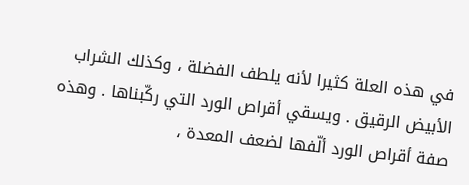في هذه العلة كثيرا لأنه يلطف الفضلة ، وكذلك الشراب الأبيض الرقيق . ويسقي أقراص الورد التي ركّبناها . وهذه صفة أقراص الورد ألّفها لضعف المعدة ،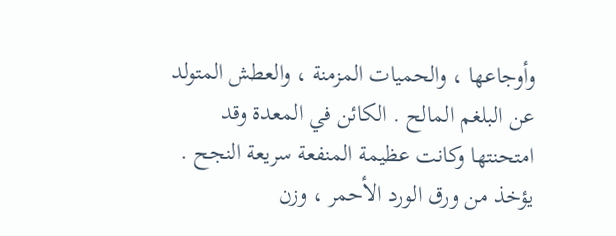وأوجاعها ، والحميات المزمنة ، والعطش المتولد عن البلغم المالح . الكائن في المعدة وقد امتحنتها وكانت عظيمة المنفعة سريعة النجح . يؤخذ من ورق الورد الأحمر ، وزن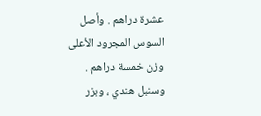عشرة دراهم . وأصل السوس المجرود الأعلى وزن خمسة دراهم . وسنبل هندي ، وبزر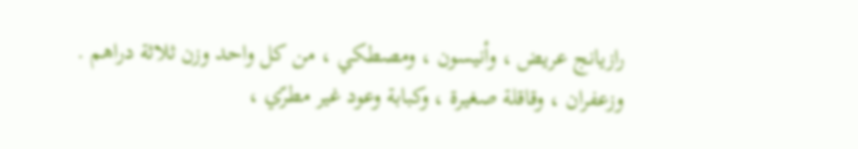رازيانج عريض ، وأنيسون ، ومصطكي ، من كل واحد وزن ثلاثة دراهم . وزعفران ، وقاقلة صغيرة ، وكبابة وعود غير مطرّي ،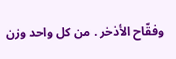وفقّاح الأذخر . من كل واحد وزن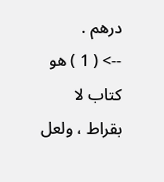درهم .
--> ( 1 ) هو كتاب لا بقراط ، ولعل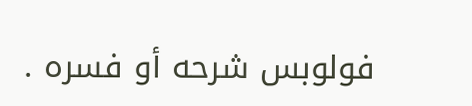فولوبس شرحه أو فسره .